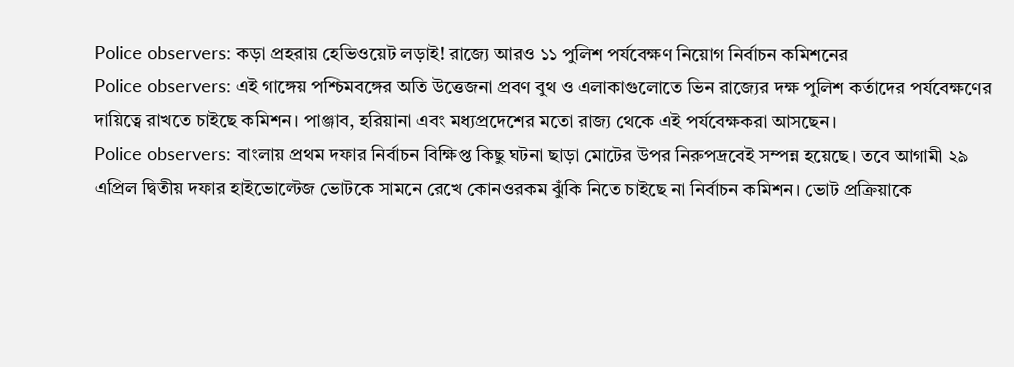Police observers: কড়া প্রহরায় হেভিওয়েট লড়াই! রাজ্যে আরও ১১ পুলিশ পর্যবেক্ষণ নিয়োগ নির্বাচন কমিশনের
Police observers: এই গাঙ্গেয় পশ্চিমবঙ্গের অতি উত্তেজনা প্রবণ বুথ ও এলাকাগুলোতে ভিন রাজ্যের দক্ষ পুলিশ কর্তাদের পর্যবেক্ষণের দায়িত্বে রাখতে চাইছে কমিশন। পাঞ্জাব, হরিয়ানা এবং মধ্যপ্রদেশের মতো রাজ্য থেকে এই পর্যবেক্ষকরা আসছেন।
Police observers: বাংলায় প্রথম দফার নির্বাচন বিক্ষিপ্ত কিছু ঘটনা ছাড়া মোটের উপর নিরুপদ্রবেই সম্পন্ন হয়েছে। তবে আগামী ২৯ এপ্রিল দ্বিতীয় দফার হাইভোল্টেজ ভোটকে সামনে রেখে কোনওরকম ঝুঁকি নিতে চাইছে না নির্বাচন কমিশন। ভোট প্রক্রিয়াকে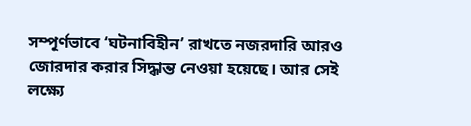সম্পূর্ণভাবে ‘ঘটনাবিহীন’ রাখতে নজরদারি আরও জোরদার করার সিদ্ধান্ত নেওয়া হয়েছে। আর সেই লক্ষ্যে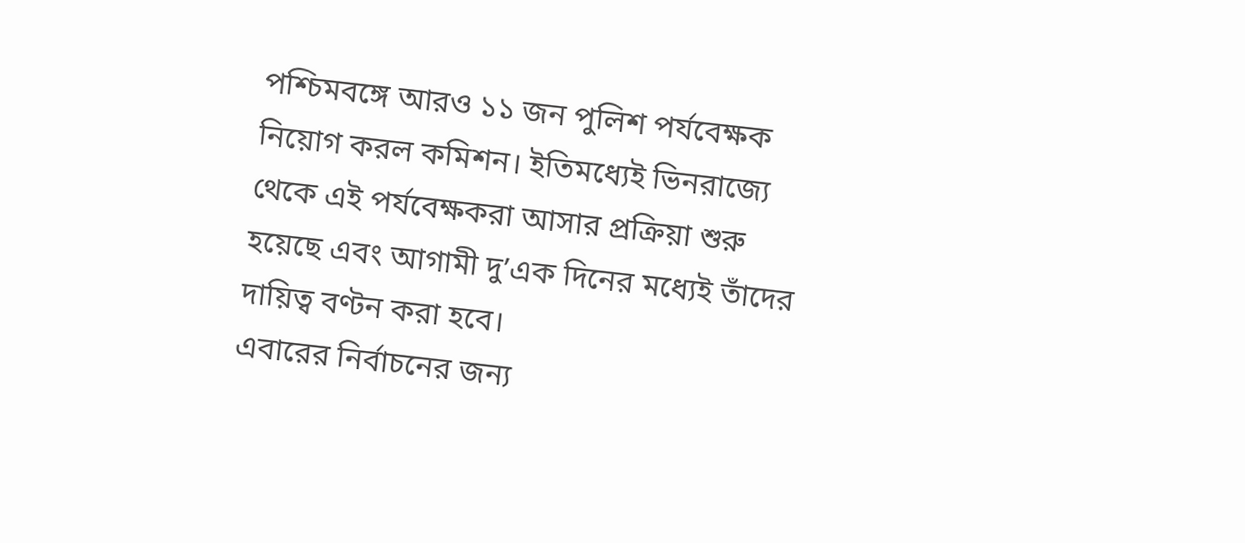পশ্চিমবঙ্গে আরও ১১ জন পুলিশ পর্যবেক্ষক নিয়োগ করল কমিশন। ইতিমধ্যেই ভিনরাজ্যে থেকে এই পর্যবেক্ষকরা আসার প্রক্রিয়া শুরু হয়েছে এবং আগামী দু’এক দিনের মধ্যেই তাঁদের দায়িত্ব বণ্টন করা হবে।
এবারের নির্বাচনের জন্য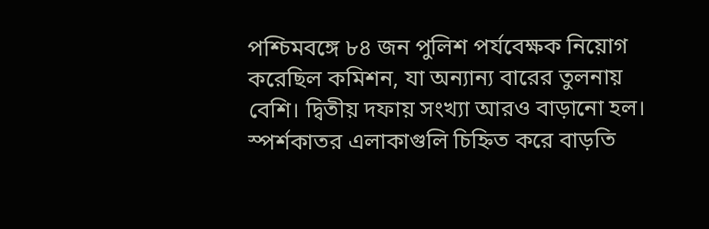পশ্চিমবঙ্গে ৮৪ জন পুলিশ পর্যবেক্ষক নিয়োগ করেছিল কমিশন, যা অন্যান্য বারের তুলনায় বেশি। দ্বিতীয় দফায় সংখ্যা আরও বাড়ানো হল। স্পর্শকাতর এলাকাগুলি চিহ্নিত করে বাড়তি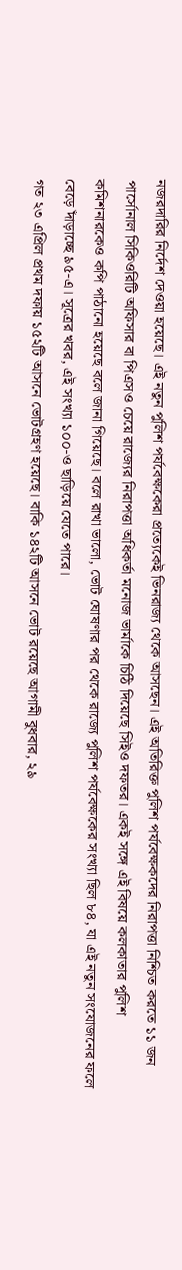নজরদারির নির্দেশ দেওয়া হয়েছে। এই নতুন পুলিশ পর্যবেক্ষকেরা প্রত্যেকেই ভিনরাজ্য থেকে আসছেন। এই অতিরিক্ত পুলিশ পর্যবেক্ষকদের নিরাপত্তা নিশ্চিত করতে ১১ জন পার্সোনাল সিকিওরিটি অফিসার বা পিএসও চেয়ে রাজ্যের নিরাপত্তা অধিকর্তা মনোজ ভার্মাকে চিঠি দিয়েছে সিইও দফতর। একই সঙ্গে এই বিষয়ে কলকাতার পুলিশ কমিশনারকেও কপি পাঠানো হয়েছে বলে জানা গিয়েছে। বলে রাখা ভালো, ভোট ঘোষণার পর থেকে রাজ্যে পুলিশ পর্যবেক্ষকের সংখ্যা ছিল ৮৪, যা এই নতুন সংযোজনের ফলে বেড়ে দাঁড়াচ্ছে ৯৫-এ। সূত্রের খবর, এই সংখ্যা ১০০-ও ছাড়িয়ে যেতে পারে।
গত ২৩ এপ্রিল প্রথম দফায় ১৫২টি আসনে ভোটগ্রহণ হয়েছে। বাকি ১৪২টি আসনে ভোট রয়েছে আগামী বুধবার, ২৯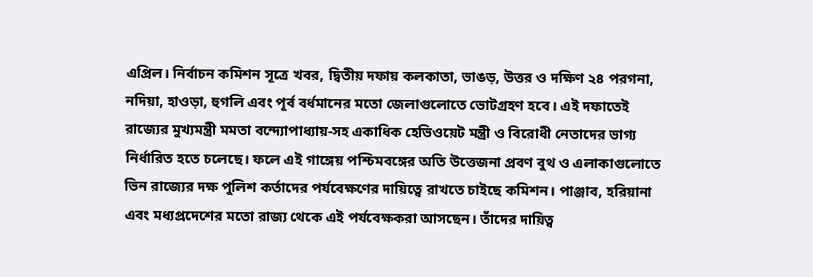এপ্রিল। নির্বাচন কমিশন সূত্রে খবর, দ্বিতীয় দফায় কলকাতা, ভাঙড়, উত্তর ও দক্ষিণ ২৪ পরগনা, নদিয়া, হাওড়া, হুগলি এবং পূর্ব বর্ধমানের মতো জেলাগুলোতে ভোটগ্রহণ হবে। এই দফাতেই রাজ্যের মুখ্যমন্ত্রী মমতা বন্দ্যোপাধ্যায়-সহ একাধিক হেভিওয়েট মন্ত্রী ও বিরোধী নেতাদের ভাগ্য নির্ধারিত হতে চলেছে। ফলে এই গাঙ্গেয় পশ্চিমবঙ্গের অতি উত্তেজনা প্রবণ বুথ ও এলাকাগুলোতে ভিন রাজ্যের দক্ষ পুলিশ কর্তাদের পর্যবেক্ষণের দায়িত্বে রাখতে চাইছে কমিশন। পাঞ্জাব, হরিয়ানা এবং মধ্যপ্রদেশের মতো রাজ্য থেকে এই পর্যবেক্ষকরা আসছেন। তাঁদের দায়িত্ব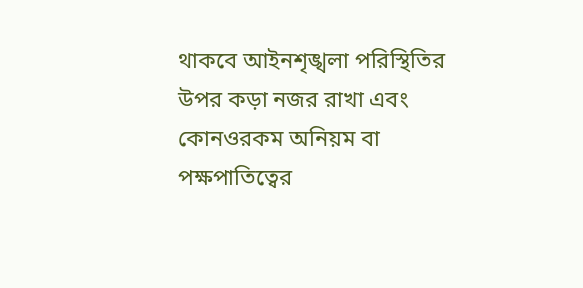থাকবে আইনশৃঙ্খলা পরিস্থিতির উপর কড়া নজর রাখা এবং কোনওরকম অনিয়ম বা পক্ষপাতিত্বের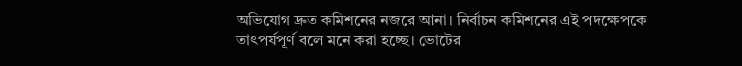অভিযোগ দ্রুত কমিশনের নজরে আনা। নির্বাচন কমিশনের এই পদক্ষেপকে তাৎপর্যপূর্ণ বলে মনে করা হচ্ছে। ভোটের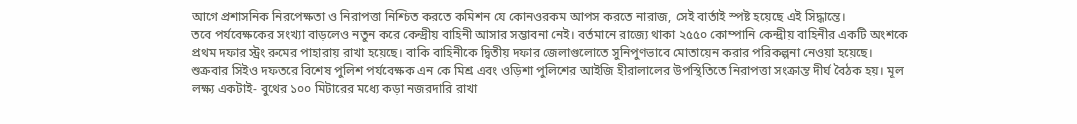আগে প্রশাসনিক নিরপেক্ষতা ও নিরাপত্তা নিশ্চিত করতে কমিশন যে কোনওরকম আপস করতে নারাজ, সেই বার্তাই স্পষ্ট হয়েছে এই সিদ্ধান্তে।
তবে পর্যবেক্ষকের সংখ্যা বাড়লেও নতুন করে কেন্দ্রীয় বাহিনী আসার সম্ভাবনা নেই। বর্তমানে রাজ্যে থাকা ২৫৫০ কোম্পানি কেন্দ্রীয় বাহিনীর একটি অংশকে প্রথম দফার স্ট্রং রুমের পাহারায় রাখা হয়েছে। বাকি বাহিনীকে দ্বিতীয় দফার জেলাগুলোতে সুনিপুণভাবে মোতায়েন করার পরিকল্পনা নেওয়া হয়েছে। শুক্রবার সিইও দফতরে বিশেষ পুলিশ পর্যবেক্ষক এন কে মিশ্র এবং ওড়িশা পুলিশের আইজি হীরালালের উপস্থিতিতে নিরাপত্তা সংক্রান্ত দীর্ঘ বৈঠক হয়। মূল লক্ষ্য একটাই- বুথের ১০০ মিটারের মধ্যে কড়া নজরদারি রাখা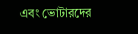এবং ভোটারদের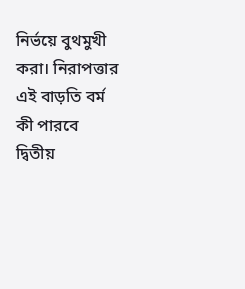নির্ভয়ে বুথমুখী করা। নিরাপত্তার এই বাড়তি বর্ম কী পারবে দ্বিতীয়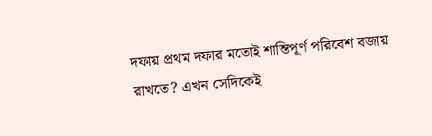দফায় প্রথম দফার মতোই শান্তিপূর্ণ পরিবেশ বজায় রাখতে? এখন সেদিকেই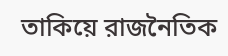তাকিয়ে রাজনৈতিক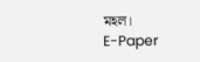মহল।
E-Paper